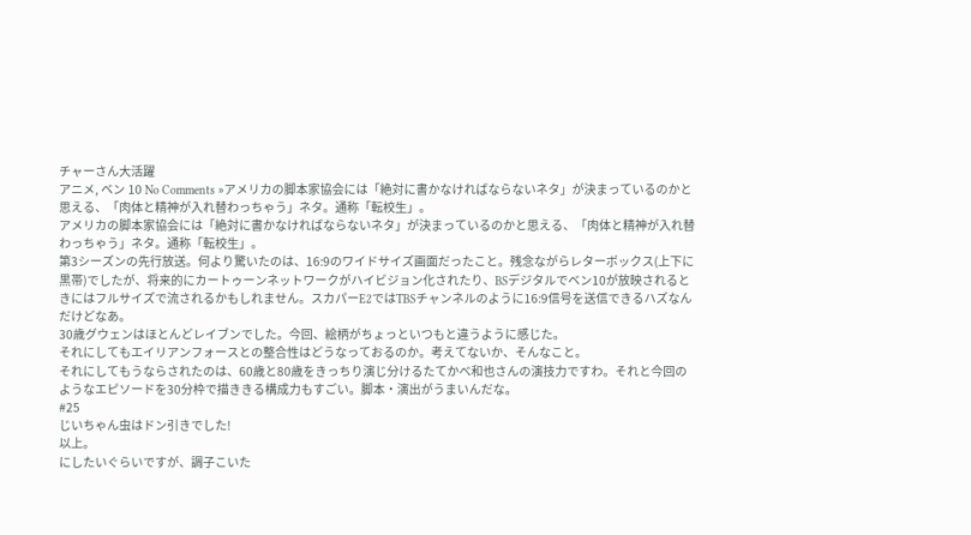チャーさん大活躍
アニメ, ベン 10 No Comments »アメリカの脚本家協会には「絶対に書かなければならないネタ」が決まっているのかと思える、「肉体と精神が入れ替わっちゃう」ネタ。通称「転校生」。
アメリカの脚本家協会には「絶対に書かなければならないネタ」が決まっているのかと思える、「肉体と精神が入れ替わっちゃう」ネタ。通称「転校生」。
第3シーズンの先行放送。何より驚いたのは、16:9のワイドサイズ画面だったこと。残念ながらレターボックス(上下に黒帯)でしたが、将来的にカートゥーンネットワークがハイビジョン化されたり、BSデジタルでベン10が放映されるときにはフルサイズで流されるかもしれません。スカパーE2ではTBSチャンネルのように16:9信号を送信できるハズなんだけどなあ。
30歳グウェンはほとんどレイブンでした。今回、絵柄がちょっといつもと違うように感じた。
それにしてもエイリアンフォースとの整合性はどうなっておるのか。考えてないか、そんなこと。
それにしてもうならされたのは、60歳と80歳をきっちり演じ分けるたてかべ和也さんの演技力ですわ。それと今回のようなエピソードを30分枠で描ききる構成力もすごい。脚本・演出がうまいんだな。
#25
じいちゃん虫はドン引きでした!
以上。
にしたいぐらいですが、調子こいた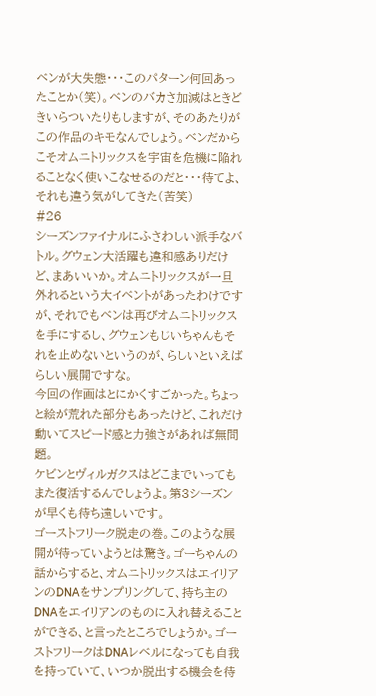ベンが大失態・・・このパターン何回あったことか(笑)。ベンのバカさ加減はときどきいらついたりもしますが、そのあたりがこの作品のキモなんでしょう。ベンだからこそオムニトリックスを宇宙を危機に陥れることなく使いこなせるのだと・・・待てよ、それも違う気がしてきた(苦笑)
#26
シーズンファイナルにふさわしい派手なバトル。グウェン大活躍も違和感ありだけど、まあいいか。オムニトリックスが一旦外れるという大イベントがあったわけですが、それでもベンは再びオムニトリックスを手にするし、グウェンもじいちゃんもそれを止めないというのが、らしいといえばらしい展開ですな。
今回の作画はとにかくすごかった。ちょっと絵が荒れた部分もあったけど、これだけ動いてスピード感と力強さがあれば無問題。
ケビンとヴィルガクスはどこまでいってもまた復活するんでしょうよ。第3シーズンが早くも待ち遠しいです。
ゴーストフリーク脱走の巻。このような展開が待っていようとは驚き。ゴーちゃんの話からすると、オムニトリックスはエイリアンのDNAをサンプリングして、持ち主のDNAをエイリアンのものに入れ替えることができる、と言ったところでしょうか。ゴーストフリークはDNAレベルになっても自我を持っていて、いつか脱出する機会を待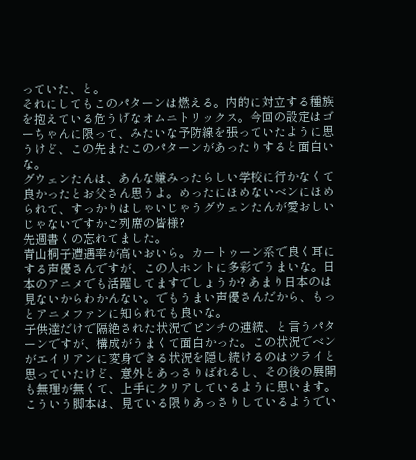っていた、と。
それにしてもこのパターンは燃える。内的に対立する種族を抱えている危うげなオムニトリックス。今回の設定はゴーちゃんに限って、みたいな予防線を張っていたように思うけど、この先またこのパターンがあったりすると面白いな。
グウェンたんは、あんな嫌みったらしい学校に行かなくて良かったとお父さん思うよ。めったにほめないベンにほめられて、すっかりはしゃいじゃうグウェンたんが愛おしいじゃないですかご列席の皆様?
先週書くの忘れてました。
青山桐子遭遇率が高いおいら。カートゥーン系で良く耳にする声優さんですが、この人ホントに多彩でうまいな。日本のアニメでも活躍してますでしょうか? あまり日本のは見ないからわかんない。でもうまい声優さんだから、もっとアニメファンに知られても良いな。
子供達だけで隔絶された状況でピンチの連続、と言うパターンですが、構成がうまくて面白かった。この状況でベンがエイリアンに変身できる状況を隠し続けるのはツライと思っていたけど、意外とあっさりばれるし、その後の展開も無理が無くて、上手にクリアしているように思います。こういう脚本は、見ている限りあっさりしているようでい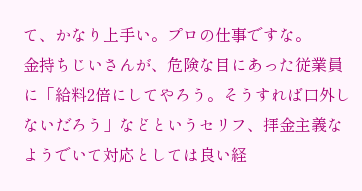て、かなり上手い。プロの仕事ですな。
金持ちじいさんが、危険な目にあった従業員に「給料2倍にしてやろう。そうすれば口外しないだろう」などというセリフ、拝金主義なようでいて対応としては良い経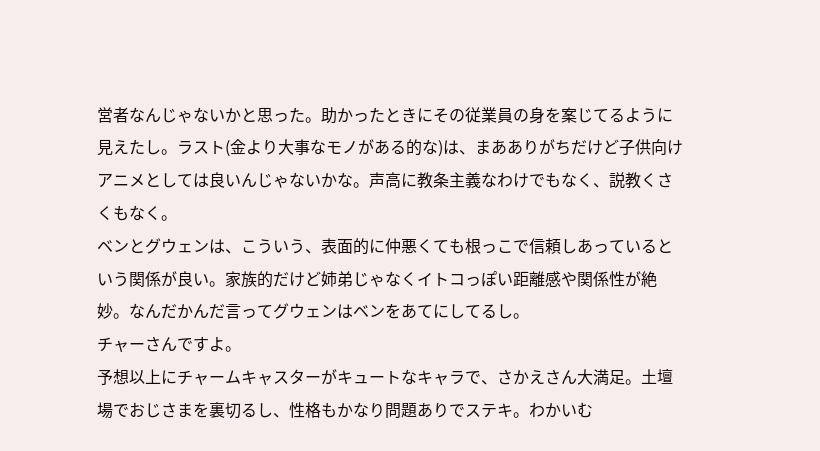営者なんじゃないかと思った。助かったときにその従業員の身を案じてるように見えたし。ラスト(金より大事なモノがある的な)は、まあありがちだけど子供向けアニメとしては良いんじゃないかな。声高に教条主義なわけでもなく、説教くさくもなく。
ベンとグウェンは、こういう、表面的に仲悪くても根っこで信頼しあっているという関係が良い。家族的だけど姉弟じゃなくイトコっぽい距離感や関係性が絶妙。なんだかんだ言ってグウェンはベンをあてにしてるし。
チャーさんですよ。
予想以上にチャームキャスターがキュートなキャラで、さかえさん大満足。土壇場でおじさまを裏切るし、性格もかなり問題ありでステキ。わかいむ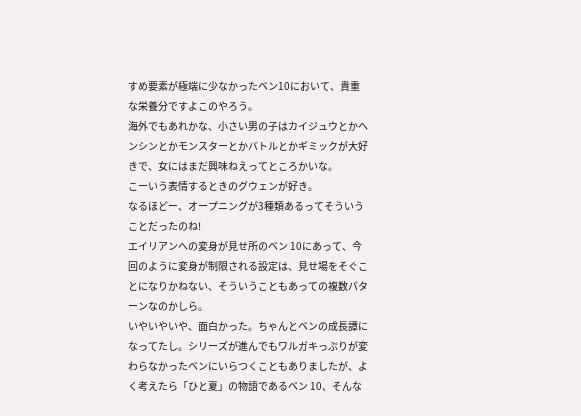すめ要素が極端に少なかったベン10において、貴重な栄養分ですよこのやろう。
海外でもあれかな、小さい男の子はカイジュウとかヘンシンとかモンスターとかバトルとかギミックが大好きで、女にはまだ興味ねえってところかいな。
こーいう表情するときのグウェンが好き。
なるほどー、オープニングが3種類あるってそういうことだったのね!
エイリアンへの変身が見せ所のベン 10にあって、今回のように変身が制限される設定は、見せ場をそぐことになりかねない、そういうこともあっての複数パターンなのかしら。
いやいやいや、面白かった。ちゃんとベンの成長譚になってたし。シリーズが進んでもワルガキっぷりが変わらなかったベンにいらつくこともありましたが、よく考えたら「ひと夏」の物語であるベン 10、そんな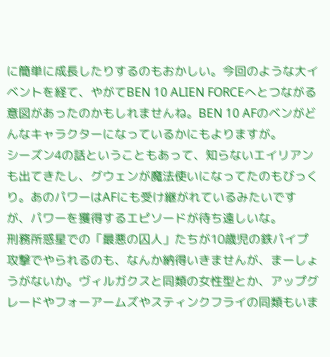に簡単に成長したりするのもおかしい。今回のような大イベントを経て、やがてBEN 10 ALIEN FORCEへとつながる意図があったのかもしれませんね。BEN 10 AFのベンがどんなキャラクターになっているかにもよりますが。
シーズン4の話ということもあって、知らないエイリアンも出てきたし、グウェンが魔法使いになってたのもびっくり。あのパワーはAFにも受け継がれているみたいですが、パワーを獲得するエピソードが待ち遠しいな。
刑務所惑星での「最悪の囚人」たちが10歳児の鉄パイプ攻撃でやられるのも、なんか納得いきませんが、まーしょうがないか。ヴィルガクスと同類の女性型とか、アップグレードやフォーアームズやスティンクフライの同類もいま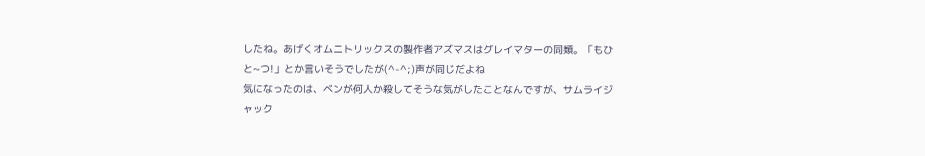したね。あげくオムニトリックスの製作者アズマスはグレイマターの同類。「もひと~つ!」とか言いそうでしたが(^-^;)声が同じだよね
気になったのは、ベンが何人か殺してそうな気がしたことなんですが、サムライジャック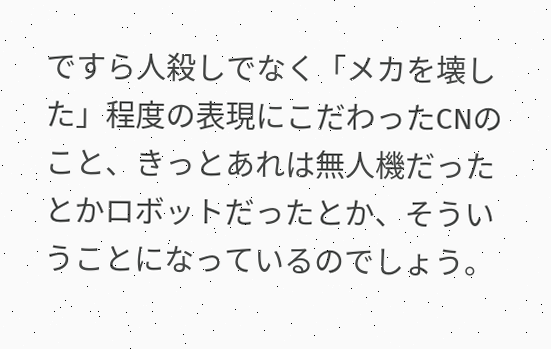ですら人殺しでなく「メカを壊した」程度の表現にこだわったCNのこと、きっとあれは無人機だったとかロボットだったとか、そういうことになっているのでしょう。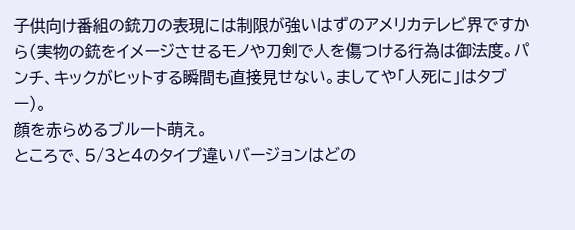子供向け番組の銃刀の表現には制限が強いはずのアメリカテレビ界ですから(実物の銃をイメージさせるモノや刀剣で人を傷つける行為は御法度。パンチ、キックがヒットする瞬間も直接見せない。ましてや「人死に」はタブー)。
顔を赤らめるブルート萌え。
ところで、5/3と4のタイプ違いバージョンはどの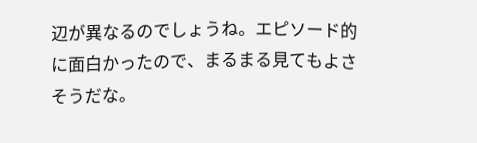辺が異なるのでしょうね。エピソード的に面白かったので、まるまる見てもよさそうだな。